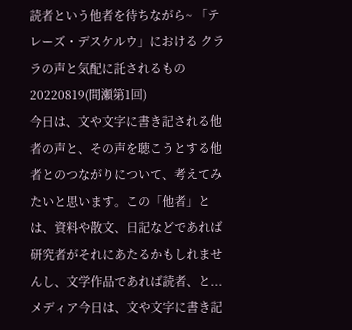読者という他者を待ちながら~ 「テレーズ・デスケルウ」における クララの声と気配に託されるもの 20220819(間瀬第1回)
今日は、文や文字に書き記される他者の声と、その声を聴こうとする他者とのつながりについて、考えてみたいと思います。この「他者」とは、資料や散文、日記などであれば研究者がそれにあたるかもしれませんし、文学作品であれば読者、と...
メディア今日は、文や文字に書き記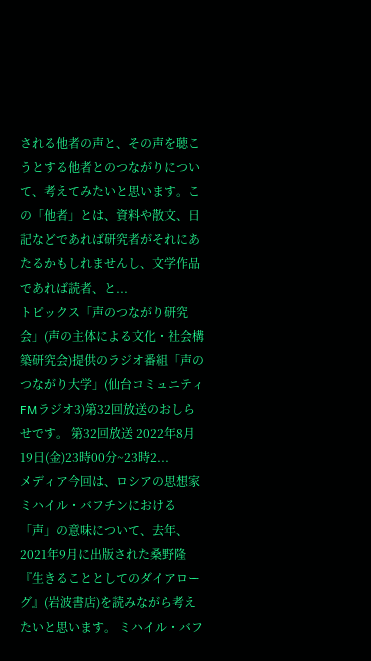される他者の声と、その声を聴こうとする他者とのつながりについて、考えてみたいと思います。この「他者」とは、資料や散文、日記などであれば研究者がそれにあたるかもしれませんし、文学作品であれば読者、と...
トピックス「声のつながり研究会」(声の主体による文化・社会構築研究会)提供のラジオ番組「声のつながり大学」(仙台コミュニティFMラジオ3)第32回放送のおしらせです。 第32回放送 2022年8月19日(金)23時00分~23時2...
メディア今回は、ロシアの思想家ミハイル・バフチンにおける「声」の意味について、去年、2021年9月に出版された桑野隆『生きることとしてのダイアローグ』(岩波書店)を読みながら考えたいと思います。 ミハイル・バフ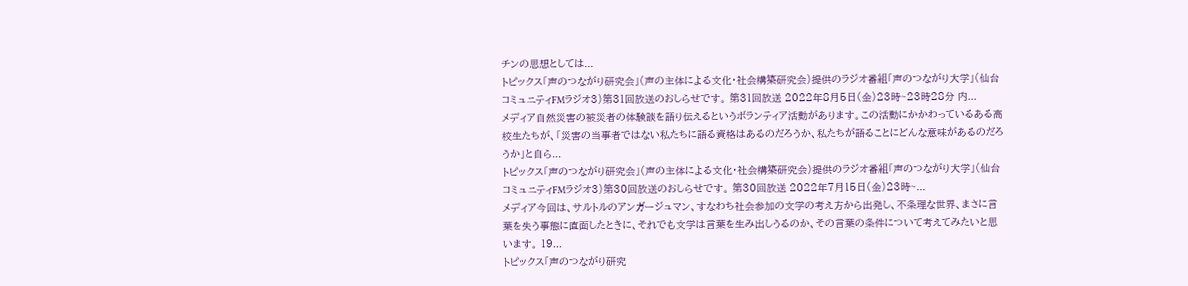チンの思想としては...
トピックス「声のつながり研究会」(声の主体による文化・社会構築研究会)提供のラジオ番組「声のつながり大学」(仙台コミュニティFMラジオ3)第31回放送のおしらせです。 第31回放送 2022年8月5日(金)23時~23時28分 内...
メディア自然災害の被災者の体験談を語り伝えるというボランティア活動があります。この活動にかかわっているある高校生たちが、「災害の当事者ではない私たちに語る資格はあるのだろうか、私たちが語ることにどんな意味があるのだろうか」と自ら...
トピックス「声のつながり研究会」(声の主体による文化・社会構築研究会)提供のラジオ番組「声のつながり大学」(仙台コミュニティFMラジオ3)第30回放送のおしらせです。 第30回放送 2022年7月15日(金)23時~...
メディア今回は、サルトルのアンガージュマン、すなわち社会参加の文学の考え方から出発し、不条理な世界、まさに言葉を失う事態に直面したときに、それでも文学は言葉を生み出しうるのか、その言葉の条件について考えてみたいと思います。 19...
トピックス「声のつながり研究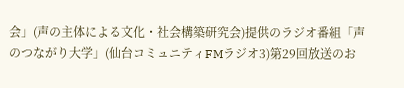会」(声の主体による文化・社会構築研究会)提供のラジオ番組「声のつながり大学」(仙台コミュニティFMラジオ3)第29回放送のお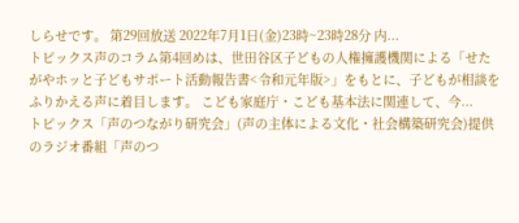しらせです。 第29回放送 2022年7月1日(金)23時~23時28分 内...
トピックス声のコラム第4回めは、世田谷区子どもの人権擁護機関による「せたがやホッと子どもサポート活動報告書<令和元年版>」をもとに、子どもが相談をふりかえる声に着目します。 こども家庭庁・こども基本法に関連して、今...
トピックス「声のつながり研究会」(声の主体による文化・社会構築研究会)提供のラジオ番組「声のつ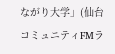ながり大学」(仙台コミュニティFMラ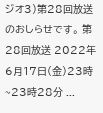ジオ3)第28回放送のおしらせです。 第28回放送 2022年6月17日(金)23時~23時28分 ...